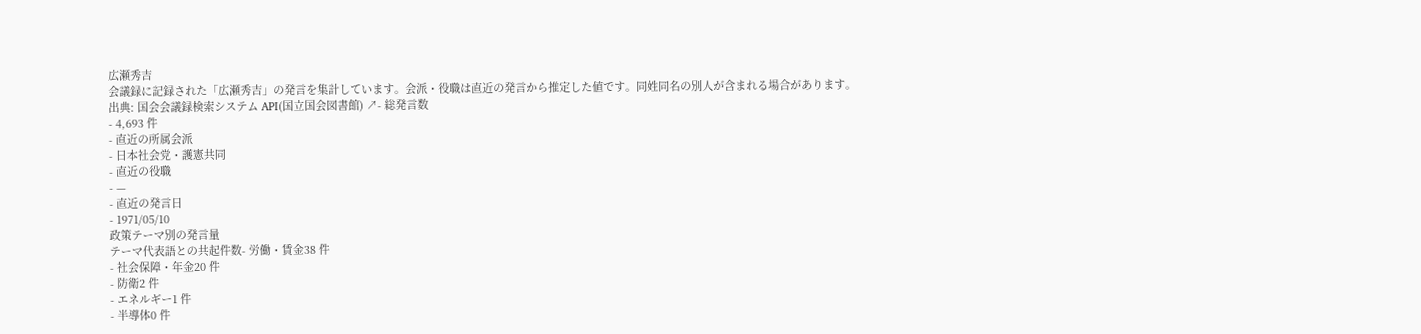広瀬秀吉
会議録に記録された「広瀬秀吉」の発言を集計しています。会派・役職は直近の発言から推定した値です。同姓同名の別人が含まれる場合があります。
出典: 国会会議録検索システム API(国立国会図書館) ↗- 総発言数
- 4,693 件
- 直近の所属会派
- 日本社会党・護憲共同
- 直近の役職
- —
- 直近の発言日
- 1971/05/10
政策テーマ別の発言量
テーマ代表語との共起件数- 労働・賃金38 件
- 社会保障・年金20 件
- 防衛2 件
- エネルギー1 件
- 半導体0 件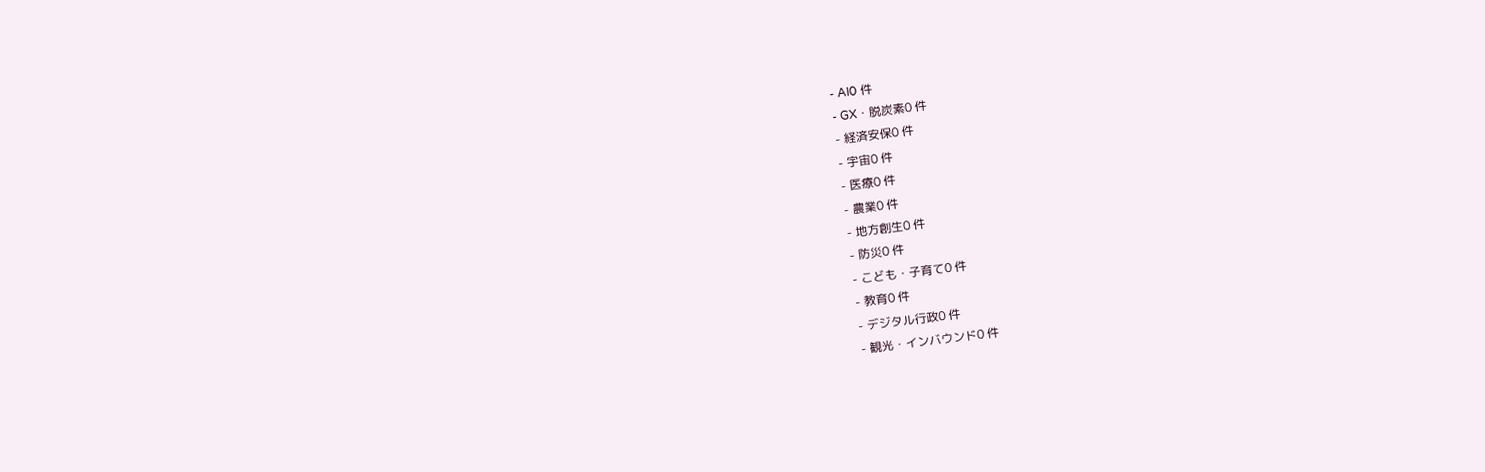- AI0 件
- GX・脱炭素0 件
- 経済安保0 件
- 宇宙0 件
- 医療0 件
- 農業0 件
- 地方創生0 件
- 防災0 件
- こども・子育て0 件
- 教育0 件
- デジタル行政0 件
- 観光・インバウンド0 件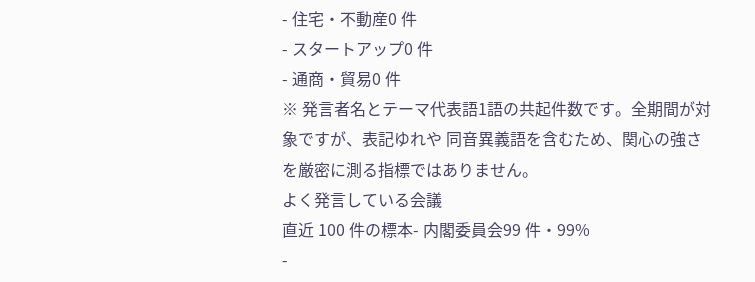- 住宅・不動産0 件
- スタートアップ0 件
- 通商・貿易0 件
※ 発言者名とテーマ代表語1語の共起件数です。全期間が対象ですが、表記ゆれや 同音異義語を含むため、関心の強さを厳密に測る指標ではありません。
よく発言している会議
直近 100 件の標本- 内閣委員会99 件・99%
-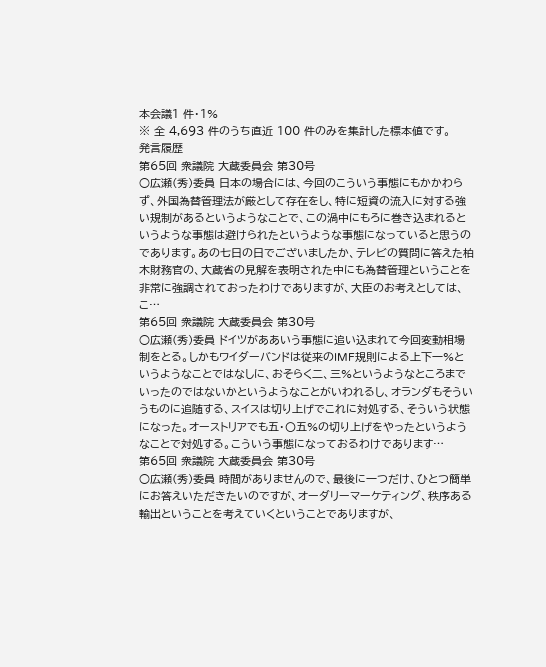本会議1 件・1%
※ 全 4,693 件のうち直近 100 件のみを集計した標本値です。
発言履歴
第65回 衆議院 大蔵委員会 第30号
○広瀬(秀)委員 日本の場合には、今回のこういう事態にもかかわらず、外国為替管理法が厳として存在をし、特に短資の流入に対する強い規制があるというようなことで、この渦中にもろに巻き込まれるというような事態は避けられたというような事態になっていると思うのであります。あの七日の日でございましたか、テレビの質問に答えた柏木財務官の、大蔵省の見解を表明された中にも為替管理ということを非常に強調されておったわけでありますが、大臣のお考えとしては、こ…
第65回 衆議院 大蔵委員会 第30号
○広瀬(秀)委員 ドイツがああいう事態に追い込まれて今回変動相場制をとる。しかもワイダーバンドは従来のIMF規則による上下一%というようなことではなしに、おそらく二、三%というようなところまでいったのではないかというようなことがいわれるし、オランダもそういうものに追随する、スイスは切り上げでこれに対処する、そういう状態になった。オーストリアでも五・〇五%の切り上げをやったというようなことで対処する。こういう事態になっておるわけであります…
第65回 衆議院 大蔵委員会 第30号
○広瀬(秀)委員 時間がありませんので、最後に一つだけ、ひとつ簡単にお答えいただきたいのですが、オーダリーマーケティング、秩序ある輸出ということを考えていくということでありますが、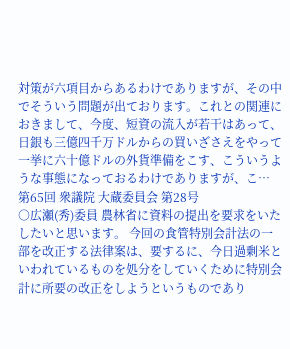対策が六項目からあるわけでありますが、その中でそういう問題が出ております。これとの関連におきまして、今度、短資の流入が若干はあって、日銀も三億四千万ドルからの買いざさえをやって一挙に六十億ドルの外貨準備をこす、こういうような事態になっておるわけでありますが、こ…
第65回 衆議院 大蔵委員会 第28号
○広瀬(秀)委員 農林省に資料の提出を要求をいたしたいと思います。 今回の食管特別会計法の一部を改正する法律案は、要するに、今日過剰米といわれているものを処分をしていくために特別会計に所要の改正をしようというものであり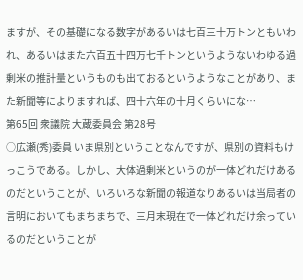ますが、その基礎になる数字があるいは七百三十万トンともいわれ、あるいはまた六百五十四万七千トンというようないわゆる過剰米の推計量というものも出ておるというようなことがあり、また新聞等によりますれば、四十六年の十月くらいにな…
第65回 衆議院 大蔵委員会 第28号
○広瀬(秀)委員 いま県別ということなんですが、県別の資料もけっこうである。しかし、大体過剰米というのが一体どれだけあるのだということが、いろいろな新聞の報道なりあるいは当局者の言明においてもまちまちで、三月末現在で一体どれだけ余っているのだということが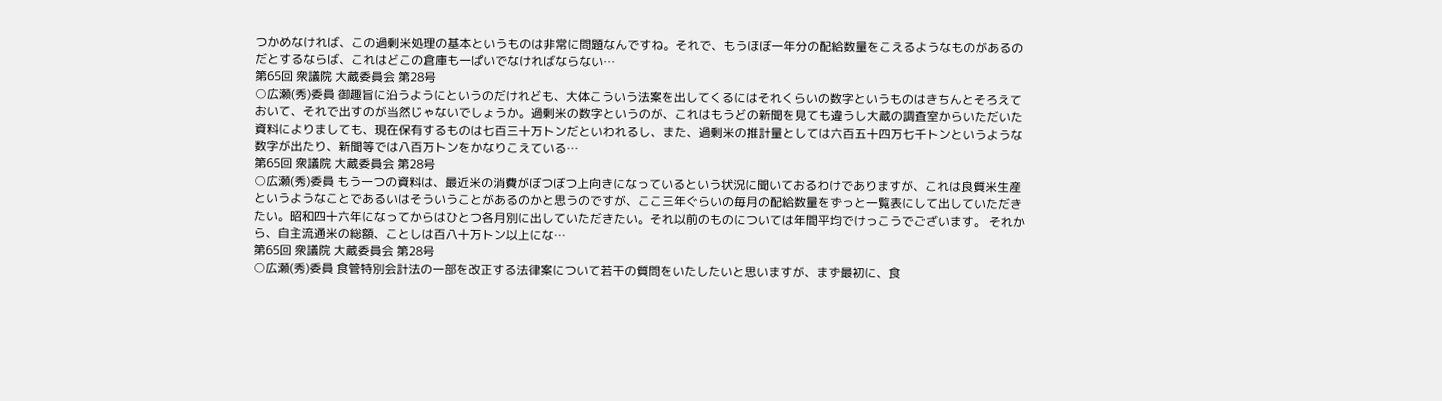つかめなければ、この過剰米処理の基本というものは非常に問題なんですね。それで、もうほぼ一年分の配給数量をこえるようなものがあるのだとするならば、これはどこの倉庫も一ぱいでなければならない…
第65回 衆議院 大蔵委員会 第28号
○広瀬(秀)委員 御趣旨に沿うようにというのだけれども、大体こういう法案を出してくるにはそれくらいの数字というものはきちんとそろえておいて、それで出すのが当然じゃないでしょうか。過剰米の数字というのが、これはもうどの新聞を見ても違うし大蔵の調査室からいただいた資料によりましても、現在保有するものは七百三十万トンだといわれるし、また、過剰米の推計量としては六百五十四万七千トンというような数字が出たり、新聞等では八百万トンをかなりこえている…
第65回 衆議院 大蔵委員会 第28号
○広瀬(秀)委員 もう一つの資料は、最近米の消費がぼつぼつ上向きになっているという状況に聞いておるわけでありますが、これは良質米生産というようなことであるいはそういうことがあるのかと思うのですが、ここ三年ぐらいの毎月の配給数量をずっと一覧表にして出していただきたい。昭和四十六年になってからはひとつ各月別に出していただきたい。それ以前のものについては年間平均でけっこうでございます。 それから、自主流通米の総額、ことしは百八十万トン以上にな…
第65回 衆議院 大蔵委員会 第28号
○広瀬(秀)委員 食管特別会計法の一部を改正する法律案について若干の質問をいたしたいと思いますが、まず最初に、食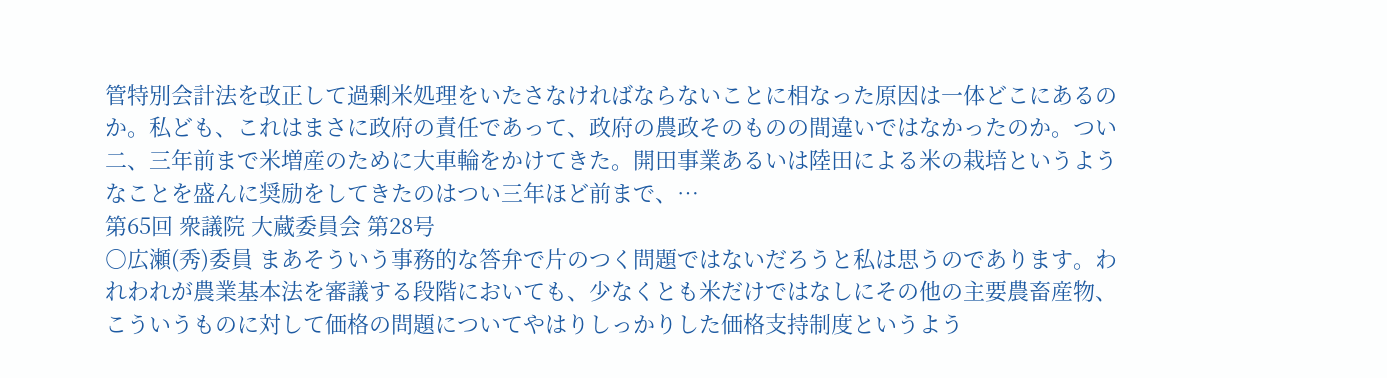管特別会計法を改正して過剰米処理をいたさなければならないことに相なった原因は一体どこにあるのか。私ども、これはまさに政府の責任であって、政府の農政そのものの間違いではなかったのか。つい二、三年前まで米増産のために大車輪をかけてきた。開田事業あるいは陸田による米の栽培というようなことを盛んに奨励をしてきたのはつい三年ほど前まで、…
第65回 衆議院 大蔵委員会 第28号
○広瀬(秀)委員 まあそういう事務的な答弁で片のつく問題ではないだろうと私は思うのであります。われわれが農業基本法を審議する段階においても、少なくとも米だけではなしにその他の主要農畜産物、こういうものに対して価格の問題についてやはりしっかりした価格支持制度というよう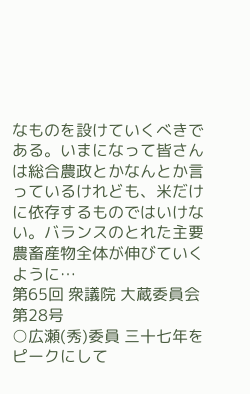なものを設けていくべきである。いまになって皆さんは総合農政とかなんとか言っているけれども、米だけに依存するものではいけない。バランスのとれた主要農畜産物全体が伸びていくように…
第65回 衆議院 大蔵委員会 第28号
○広瀬(秀)委員 三十七年をピークにして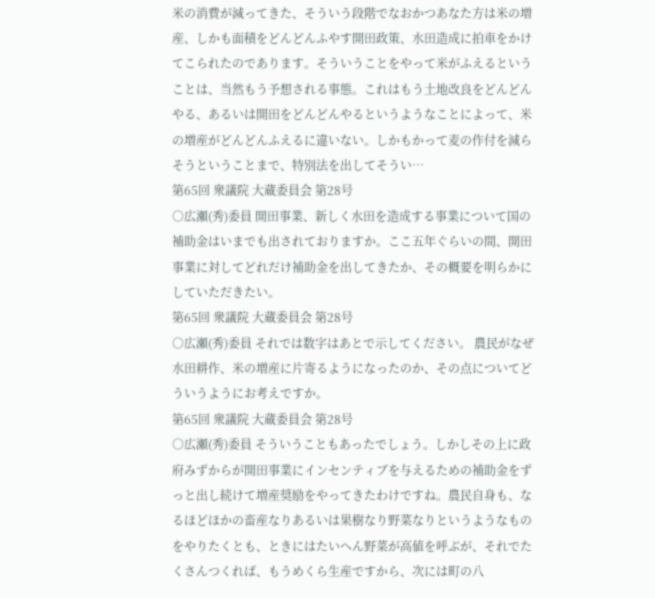米の消費が減ってきた、そういう段階でなおかつあなた方は米の増産、しかも面積をどんどんふやす開田政策、水田造成に拍車をかけてこられたのであります。そういうことをやって米がふえるということは、当然もう予想される事態。これはもう土地改良をどんどんやる、あるいは開田をどんどんやるというようなことによって、米の増産がどんどんふえるに違いない。しかもかって麦の作付を減らそうということまで、特別法を出してそうい…
第65回 衆議院 大蔵委員会 第28号
○広瀬(秀)委員 開田事業、新しく水田を造成する事業について国の補助金はいまでも出されておりますか。ここ五年ぐらいの間、開田事業に対してどれだけ補助金を出してきたか、その概要を明らかにしていただきたい。
第65回 衆議院 大蔵委員会 第28号
○広瀬(秀)委員 それでは数字はあとで示してください。 農民がなぜ水田耕作、米の増産に片寄るようになったのか、その点についてどういうようにお考えですか。
第65回 衆議院 大蔵委員会 第28号
○広瀬(秀)委員 そういうこともあったでしょう。しかしその上に政府みずからが開田事業にインセンティブを与えるための補助金をずっと出し続けて増産奨励をやってきたわけですね。農民自身も、なるほどほかの畜産なりあるいは果樹なり野菜なりというようなものをやりたくとも、ときにはたいへん野菜が高値を呼ぶが、それでたくさんつくれば、もうめくら生産ですから、次には町の八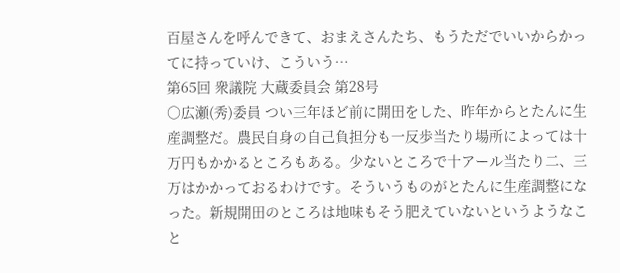百屋さんを呼んできて、おまえさんたち、もうただでいいからかってに持っていけ、こういう…
第65回 衆議院 大蔵委員会 第28号
○広瀬(秀)委員 つい三年ほど前に開田をした、昨年からとたんに生産調整だ。農民自身の自己負担分も一反歩当たり場所によっては十万円もかかるところもある。少ないところで十アール当たり二、三万はかかっておるわけです。そういうものがとたんに生産調整になった。新規開田のところは地味もそう肥えていないというようなこと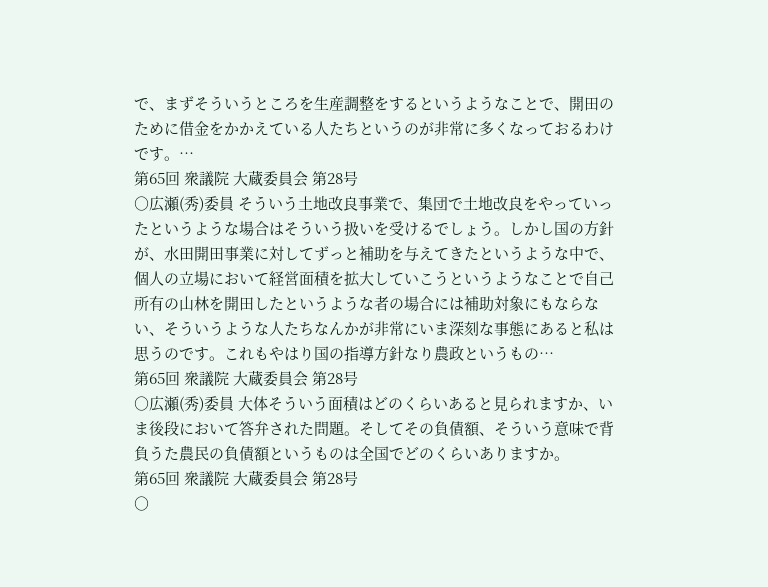で、まずそういうところを生産調整をするというようなことで、開田のために借金をかかえている人たちというのが非常に多くなっておるわけです。…
第65回 衆議院 大蔵委員会 第28号
○広瀬(秀)委員 そういう土地改良事業で、集団で土地改良をやっていったというような場合はそういう扱いを受けるでしょう。しかし国の方針が、水田開田事業に対してずっと補助を与えてきたというような中で、個人の立場において経営面積を拡大していこうというようなことで自己所有の山林を開田したというような者の場合には補助対象にもならない、そういうような人たちなんかが非常にいま深刻な事態にあると私は思うのです。これもやはり国の指導方針なり農政というもの…
第65回 衆議院 大蔵委員会 第28号
○広瀬(秀)委員 大体そういう面積はどのくらいあると見られますか、いま後段において答弁された問題。そしてその負債額、そういう意味で背負うた農民の負債額というものは全国でどのくらいありますか。
第65回 衆議院 大蔵委員会 第28号
○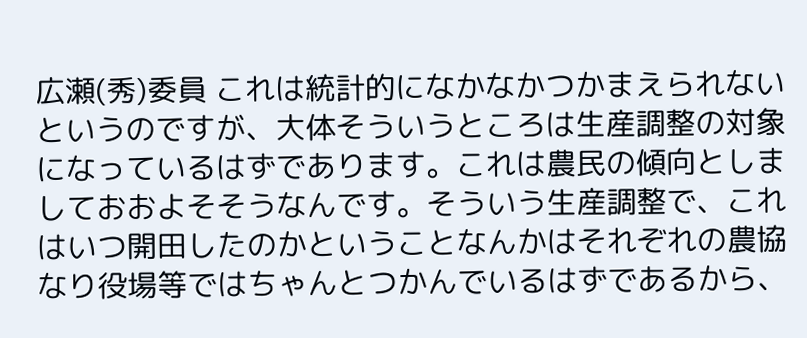広瀬(秀)委員 これは統計的になかなかつかまえられないというのですが、大体そういうところは生産調整の対象になっているはずであります。これは農民の傾向としましておおよそそうなんです。そういう生産調整で、これはいつ開田したのかということなんかはそれぞれの農協なり役場等ではちゃんとつかんでいるはずであるから、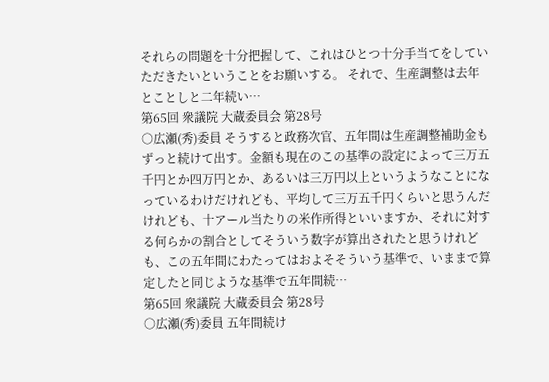それらの問題を十分把握して、これはひとつ十分手当てをしていただきたいということをお願いする。 それで、生産調整は去年とことしと二年続い…
第65回 衆議院 大蔵委員会 第28号
○広瀬(秀)委員 そうすると政務次官、五年間は生産調整補助金もずっと続けて出す。金額も現在のこの基準の設定によって三万五千円とか四万円とか、あるいは三万円以上というようなことになっているわけだけれども、平均して三万五千円くらいと思うんだけれども、十アール当たりの米作所得といいますか、それに対する何らかの割合としてそういう数字が算出されたと思うけれども、この五年間にわたってはおよそそういう基準で、いままで算定したと同じような基準で五年間続…
第65回 衆議院 大蔵委員会 第28号
○広瀬(秀)委員 五年間続け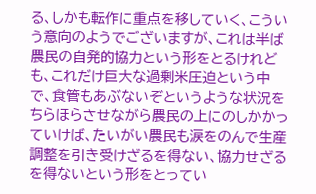る、しかも転作に重点を移していく、こういう意向のようでございますが、これは半ば農民の自発的協力という形をとるけれども、これだけ巨大な過剰米圧迫という中で、食管もあぶないぞというような状況をちらほらさせながら農民の上にのしかかっていけば、たいがい農民も涙をのんで生産調整を引き受けざるを得ない、協力せざるを得ないという形をとってい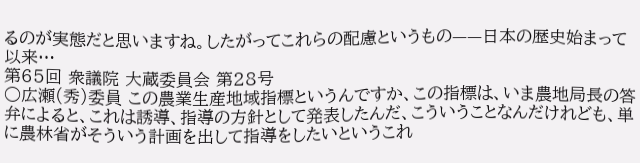るのが実態だと思いますね。したがってこれらの配慮というもの——日本の歴史始まって以来…
第65回 衆議院 大蔵委員会 第28号
○広瀬(秀)委員 この農業生産地域指標というんですか、この指標は、いま農地局長の答弁によると、これは誘導、指導の方針として発表したんだ、こういうことなんだけれども、単に農林省がそういう計画を出して指導をしたいというこれ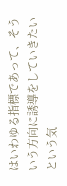はいわゆる指標であって、そういう方向に誘導をしていきたいという気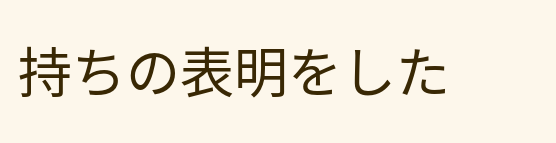持ちの表明をした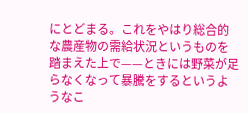にとどまる。これをやはり総合的な農産物の需給状況というものを踏まえた上で——ときには野菜が足らなくなって暴騰をするというようなこ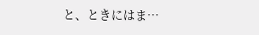と、ときにはま…